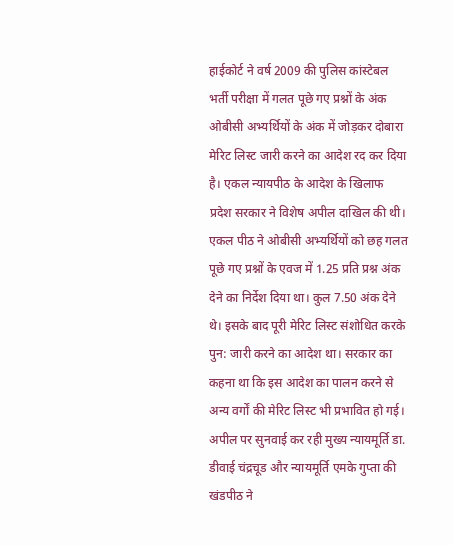हाईकोर्ट ने वर्ष 2009 की पुलिस कांस्टेबल भर्ती परीक्षा में गलत पूछे गए प्रश्नों के अंक ओबीसी अभ्यर्थियों के अंक में जोड़कर दोबारा मेरिट लिस्ट जारी करने का आदेश रद कर दिया है। एकल न्यायपीठ के आदेश के खिलाफ प्रदेश सरकार ने विशेष अपील दाखिल की थी। एकल पीठ ने ओबीसी अभ्यर्थियों को छह गलत पूछे गए प्रश्नों के एवज में 1.25 प्रति प्रश्न अंक देने का निर्देश दिया था। कुल 7.50 अंक देने थे। इसके बाद पूरी मेरिट लिस्ट संशोधित करके पुन: जारी करने का आदेश था। सरकार का कहना था कि इस आदेश का पालन करने से अन्य वर्गों की मेरिट लिस्ट भी प्रभावित हो गई।
अपील पर सुनवाई कर रही मुख्य न्यायमूर्ति डा. डीवाई चंद्रचूड और न्यायमूर्ति एमके गुप्ता की खंडपीठ ने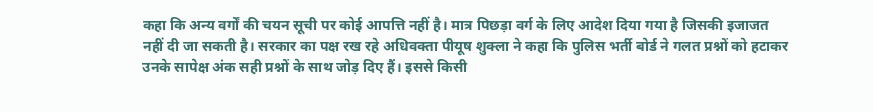कहा कि अन्य वर्गों की चयन सूची पर कोई आपत्ति नहीं है। मात्र पिछड़ा वर्ग के लिए आदेश दिया गया है जिसकी इजाजत नहीं दी जा सकती है। सरकार का पक्ष रख रहे अधिवक्ता पीयूष शुक्ला ने कहा कि पुलिस भर्ती बोर्ड ने गलत प्रश्नों को हटाकर उनके सापेक्ष अंक सही प्रश्नों के साथ जोड़ दिए हैं। इससे किसी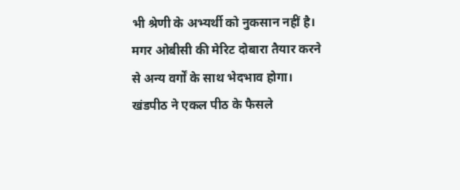भी श्रेणी के अभ्यर्थी को नुकसान नहीं है। मगर ओबीसी की मेरिट दोबारा तैयार करने से अन्य वर्गों के साथ भेदभाव होगा। खंडपीठ ने एकल पीठ के फैसले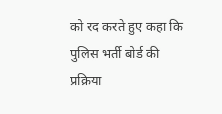को रद करते हुए कहा कि पुलिस भर्ती बोर्ड की प्रक्रिया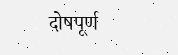दोषपूर्ण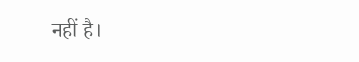नहीं है।